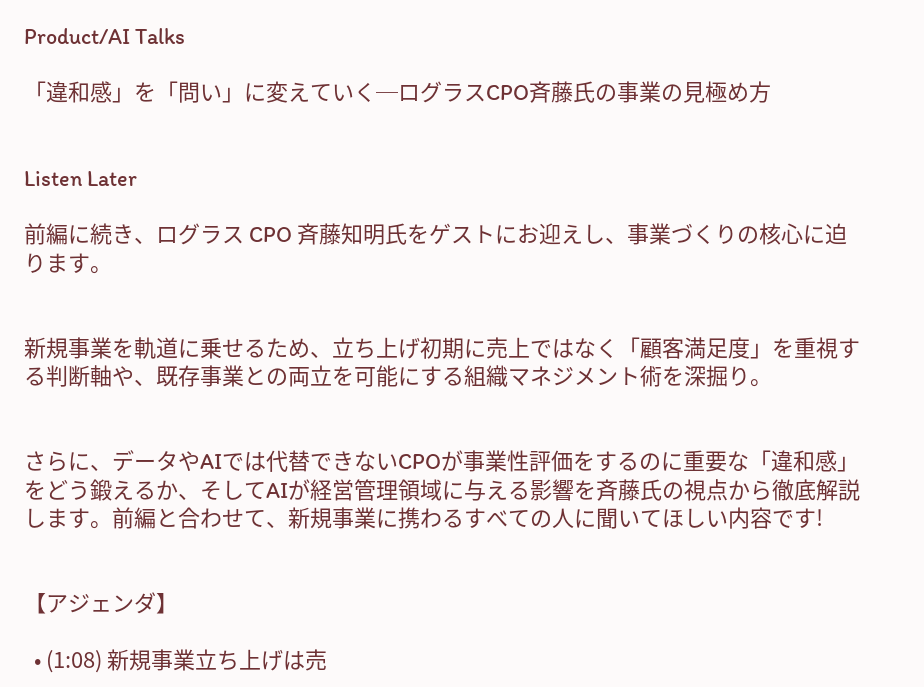Product/AI Talks

「違和感」を「問い」に変えていく─ログラスCPO斉藤氏の事業の見極め方


Listen Later

前編に続き、ログラス CPO 斉藤知明氏をゲストにお迎えし、事業づくりの核心に迫ります。


新規事業を軌道に乗せるため、立ち上げ初期に売上ではなく「顧客満足度」を重視する判断軸や、既存事業との両立を可能にする組織マネジメント術を深掘り。


さらに、データやAIでは代替できないCPOが事業性評価をするのに重要な「違和感」をどう鍛えるか、そしてAIが経営管理領域に与える影響を斉藤氏の視点から徹底解説します。前編と合わせて、新規事業に携わるすべての人に聞いてほしい内容です!


【アジェンダ】

  • (1:08) 新規事業立ち上げは売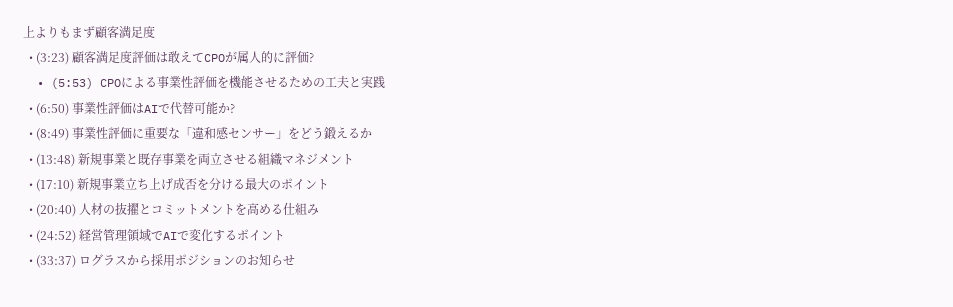上よりもまず顧客満足度
  • (3:23) 顧客満足度評価は敢えてCPOが属人的に評価?
  • (5:53) CPOによる事業性評価を機能させるための工夫と実践
  • (6:50) 事業性評価はAIで代替可能か?
  • (8:49) 事業性評価に重要な「違和感センサー」をどう鍛えるか
  • (13:48) 新規事業と既存事業を両立させる組織マネジメント
  • (17:10) 新規事業立ち上げ成否を分ける最大のポイント
  • (20:40) 人材の抜擢とコミットメントを高める仕組み
  • (24:52) 経営管理領域でAIで変化するポイント
  • (33:37) ログラスから採用ポジションのお知らせ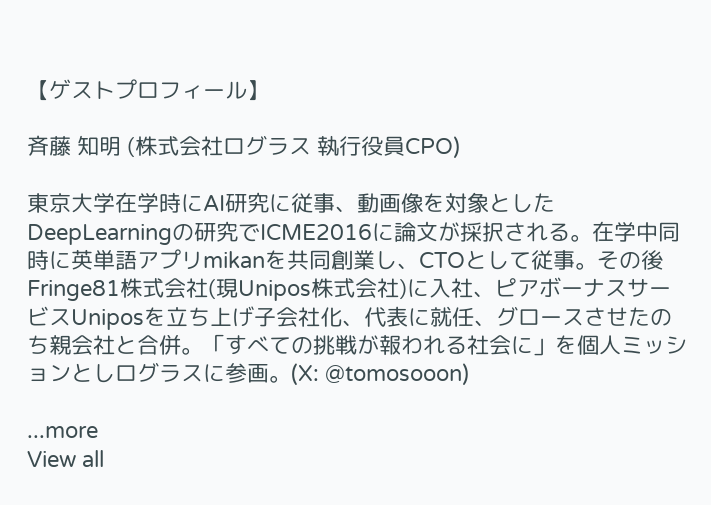【ゲストプロフィール】

斉藤 知明 (株式会社ログラス 執行役員CPO)

東京大学在学時にAI研究に従事、動画像を対象としたDeepLearningの研究でICME2016に論文が採択される。在学中同時に英単語アプリmikanを共同創業し、CTOとして従事。その後Fringe81株式会社(現Unipos株式会社)に入社、ピアボーナスサービスUniposを立ち上げ子会社化、代表に就任、グロースさせたのち親会社と合併。「すべての挑戦が報われる社会に」を個人ミッションとしログラスに参画。(X: @tomosooon)

...more
View all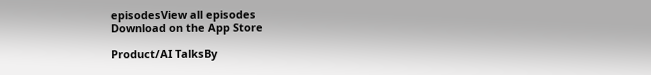episodesView all episodes
Download on the App Store

Product/AI TalksBy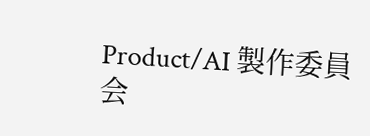Product/AI 製作委員会